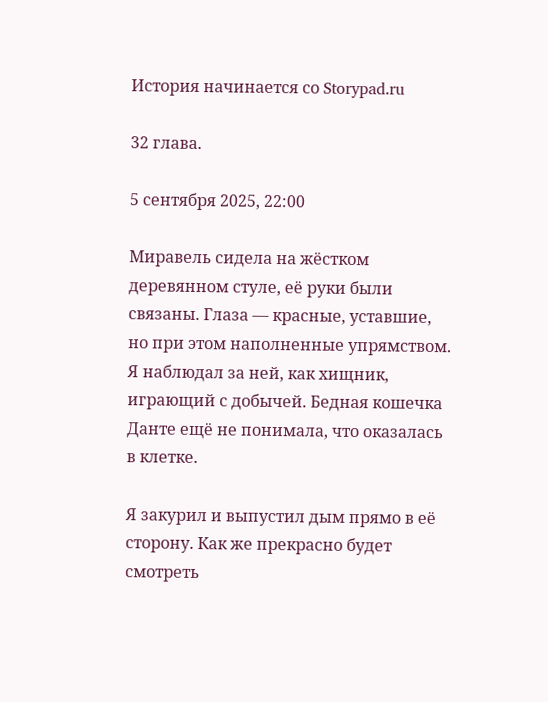История начинается со Storypad.ru

32 глава.

5 сентября 2025, 22:00

Миравель сидела на жёстком деревянном стуле, её руки были связаны. Глаза — красные, уставшие, но при этом наполненные упрямством. Я наблюдал за ней, как хищник, играющий с добычей. Бедная кошечка Данте ещё не понимала, что оказалась в клетке.

Я закурил и выпустил дым прямо в её сторону. Как же прекрасно будет смотреть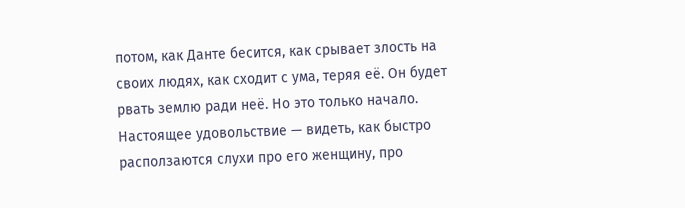потом, как Данте бесится, как срывает злость на своих людях, как сходит с ума, теряя её. Он будет рвать землю ради неё. Но это только начало. Настоящее удовольствие — видеть, как быстро расползаются слухи про его женщину, про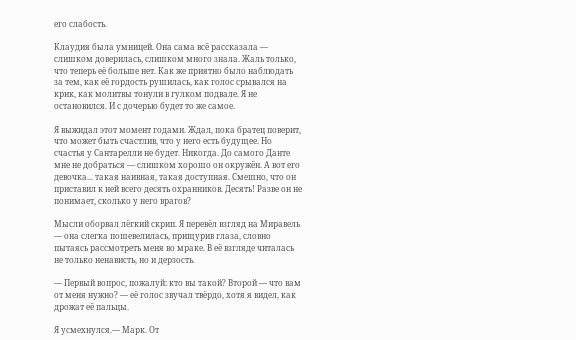его слабость.

Клаудия была умницей. Она сама всё рассказала — слишком доверилась, слишком много знала. Жаль только, что теперь её больше нет. Как же приятно было наблюдать за тем, как её гордость рушилась, как голос срывался на крик, как молитвы тонули в гулком подвале. Я не остановился. И с дочерью будет то же самое.

Я выжидал этот момент годами. Ждал, пока братец поверит, что может быть счастлив, что у него есть будущее. Но счастья у Сантарелли не будет. Никогда. До самого Данте мне не добраться — слишком хорошо он окружён. А вот его девочка... такая наивная, такая доступная. Смешно, что он приставил к ней всего десять охранников. Десять! Разве он не понимает, сколько у него врагов?

Мысли оборвал лёгкий скрип. Я перевёл взгляд на Миравель — она слегка пошевелилась, прищурив глаза, словно пытаясь рассмотреть меня во мраке. В её взгляде читалась не только ненависть, но и дерзость.

— Первый вопрос, пожалуй: кто вы такой? Второй — что вам от меня нужно? — её голос звучал твёрдо, хотя я видел, как дрожат её пальцы.

Я усмехнулся.— Марк. От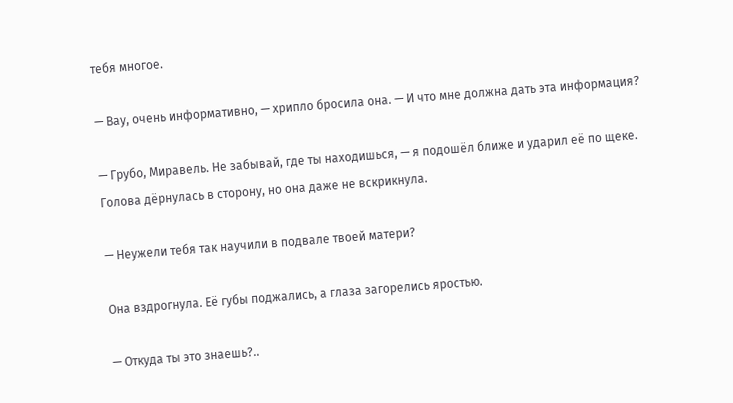тебя многое.

— Вау, очень информативно, — хрипло бросила она. — И что мне должна дать эта информация?

— Грубо, Миравель. Не забывай, где ты находишься, — я подошёл ближе и ударил её по щеке. Голова дёрнулась в сторону, но она даже не вскрикнула.

— Неужели тебя так научили в подвале твоей матери?

Она вздрогнула. Её губы поджались, а глаза загорелись яростью.

— Откуда ты это знаешь?..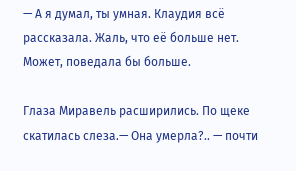— А я думал, ты умная. Клаудия всё рассказала. Жаль, что её больше нет. Может, поведала бы больше.

Глаза Миравель расширились. По щеке скатилась слеза.— Она умерла?.. — почти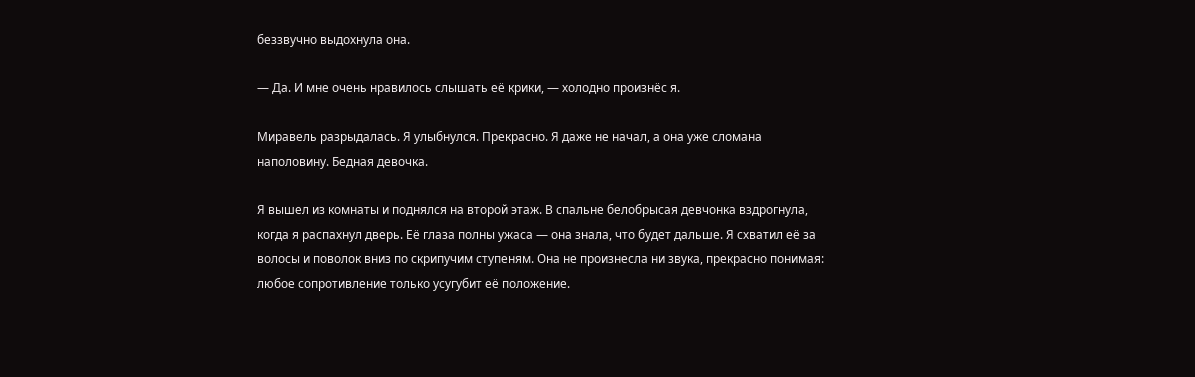беззвучно выдохнула она.

— Да. И мне очень нравилось слышать её крики, — холодно произнёс я.

Миравель разрыдалась. Я улыбнулся. Прекрасно. Я даже не начал, а она уже сломана наполовину. Бедная девочка.

Я вышел из комнаты и поднялся на второй этаж. В спальне белобрысая девчонка вздрогнула, когда я распахнул дверь. Её глаза полны ужаса — она знала, что будет дальше. Я схватил её за волосы и поволок вниз по скрипучим ступеням. Она не произнесла ни звука, прекрасно понимая: любое сопротивление только усугубит её положение.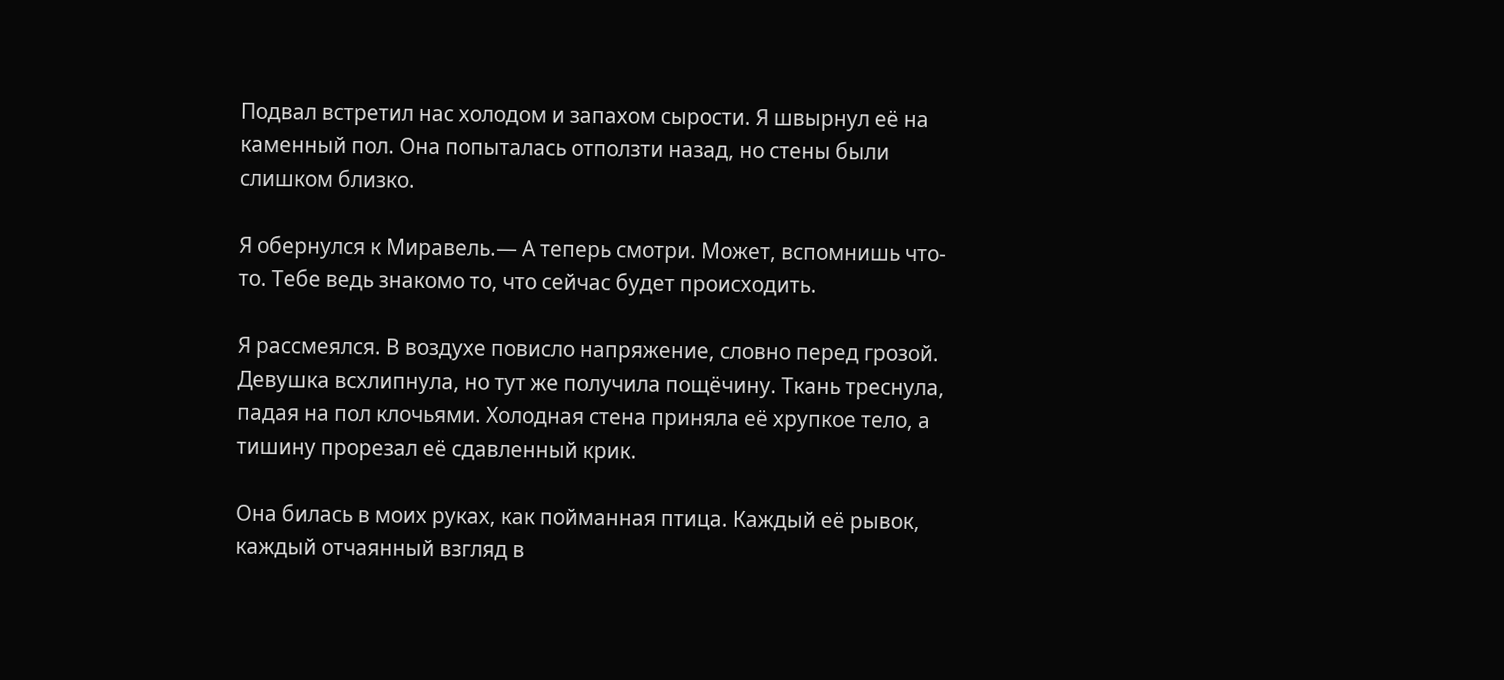Подвал встретил нас холодом и запахом сырости. Я швырнул её на каменный пол. Она попыталась отползти назад, но стены были слишком близко.

Я обернулся к Миравель.— А теперь смотри. Может, вспомнишь что-то. Тебе ведь знакомо то, что сейчас будет происходить.

Я рассмеялся. В воздухе повисло напряжение, словно перед грозой. Девушка всхлипнула, но тут же получила пощёчину. Ткань треснула, падая на пол клочьями. Холодная стена приняла её хрупкое тело, а тишину прорезал её сдавленный крик.

Она билась в моих руках, как пойманная птица. Каждый её рывок, каждый отчаянный взгляд в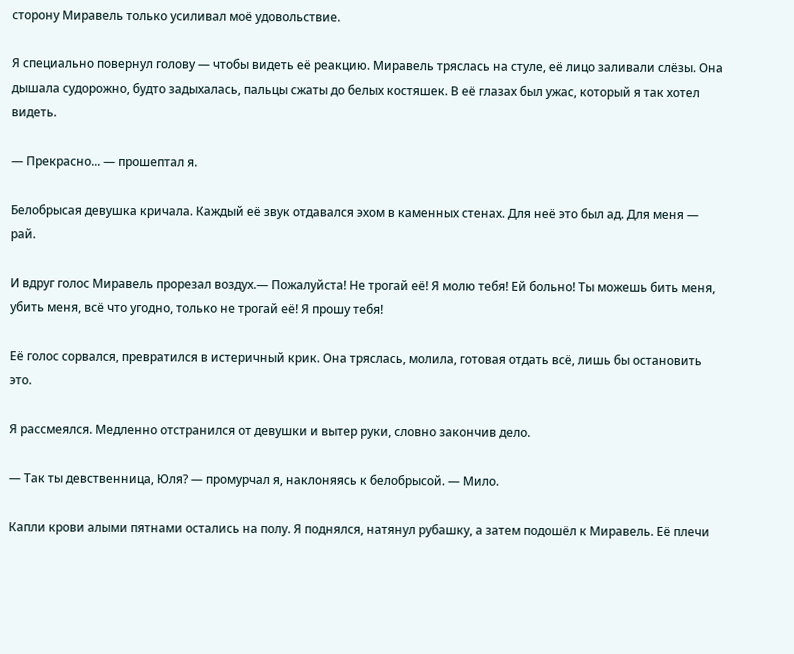сторону Миравель только усиливал моё удовольствие.

Я специально повернул голову — чтобы видеть её реакцию. Миравель тряслась на стуле, её лицо заливали слёзы. Она дышала судорожно, будто задыхалась, пальцы сжаты до белых костяшек. В её глазах был ужас, который я так хотел видеть.

— Прекрасно... — прошептал я.

Белобрысая девушка кричала. Каждый её звук отдавался эхом в каменных стенах. Для неё это был ад. Для меня — рай.

И вдруг голос Миравель прорезал воздух.— Пожалуйста! Не трогай её! Я молю тебя! Ей больно! Ты можешь бить меня, убить меня, всё что угодно, только не трогай её! Я прошу тебя!

Её голос сорвался, превратился в истеричный крик. Она тряслась, молила, готовая отдать всё, лишь бы остановить это.

Я рассмеялся. Медленно отстранился от девушки и вытер руки, словно закончив дело.

— Так ты девственница, Юля? — промурчал я, наклоняясь к белобрысой. — Мило.

Капли крови алыми пятнами остались на полу. Я поднялся, натянул рубашку, а затем подошёл к Миравель. Её плечи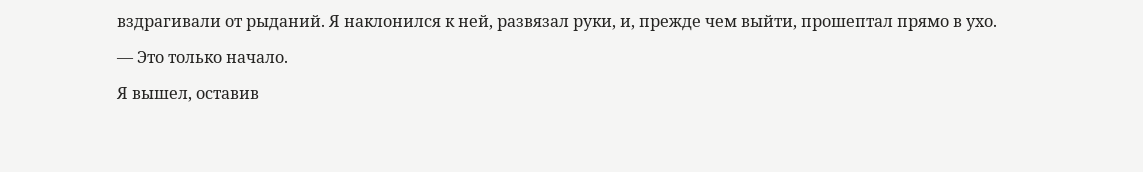вздрагивали от рыданий. Я наклонился к ней, развязал руки, и, прежде чем выйти, прошептал прямо в ухо.

— Это только начало.

Я вышел, оставив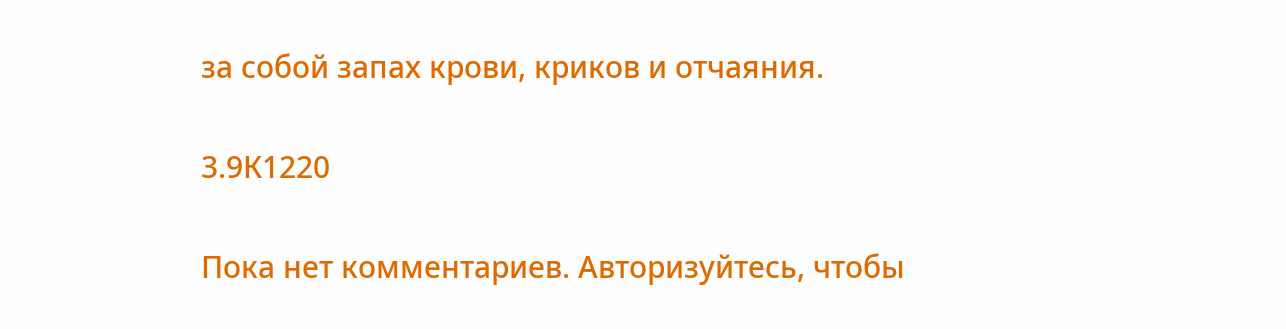за собой запах крови, криков и отчаяния.

3.9К1220

Пока нет комментариев. Авторизуйтесь, чтобы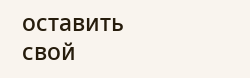оставить свой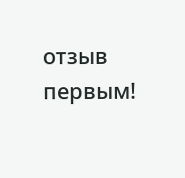отзыв первым!